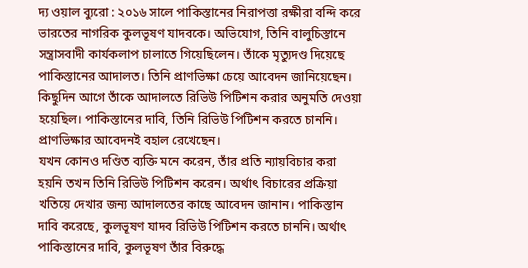দ্য ওয়াল ব্যুরো : ২০১৬ সালে পাকিস্তানের নিরাপত্তা রক্ষীরা বন্দি করে ভারতের নাগরিক কুলভূষণ যাদবকে। অভিযোগ, তিনি বালুচিস্তানে সন্ত্রাসবাদী কার্যকলাপ চালাতে গিয়েছিলেন। তাঁকে মৃত্যুদণ্ড দিয়েছে পাকিস্তানের আদালত। তিনি প্রাণভিক্ষা চেয়ে আবেদন জানিয়েছেন। কিছুদিন আগে তাঁকে আদালতে রিভিউ পিটিশন করার অনুমতি দেওয়া হয়েছিল। পাকিস্তানের দাবি, তিনি রিভিউ পিটিশন করতে চাননি। প্রাণভিক্ষার আবেদনই বহাল রেখেছেন।
যখন কোনও দণ্ডিত ব্যক্তি মনে করেন, তাঁর প্রতি ন্যায়বিচার করা হয়নি তখন তিনি রিভিউ পিটিশন করেন। অর্থাৎ বিচারের প্রক্রিয়া খতিয়ে দেখার জন্য আদালতের কাছে আবেদন জানান। পাকিস্তান দাবি করেছে, কুলভূষণ যাদব রিভিউ পিটিশন করতে চাননি। অর্থাৎ পাকিস্তানের দাবি, কুলভূষণ তাঁর বিরুদ্ধে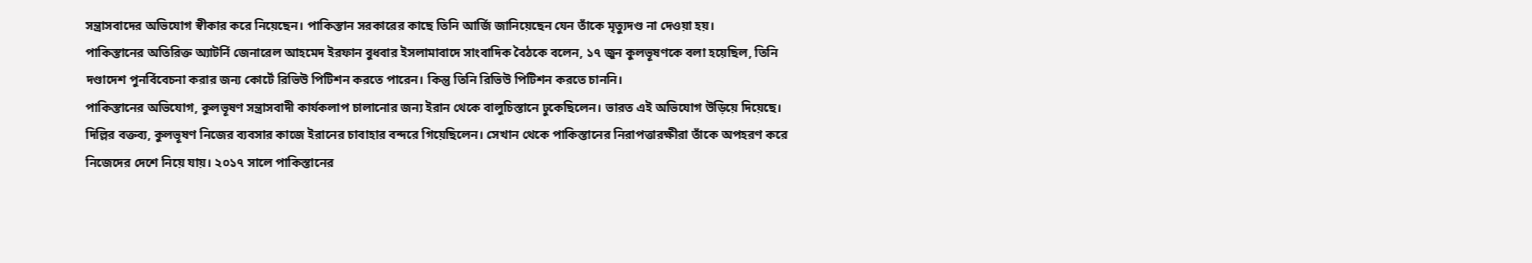সন্ত্রাসবাদের অভিযোগ স্বীকার করে নিয়েছেন। পাকিস্তান সরকারের কাছে তিনি আর্জি জানিয়েছেন যেন তাঁকে মৃত্যুদণ্ড না দেওয়া হয়।
পাকিস্তানের অতিরিক্ত অ্যাটর্নি জেনারেল আহমেদ ইরফান বুধবার ইসলামাবাদে সাংবাদিক বৈঠকে বলেন, ১৭ জুন কুলভূষণকে বলা হয়েছিল, তিনি দণ্ডাদেশ পুনর্বিবেচনা করার জন্য কোর্টে রিভিউ পিটিশন করতে পারেন। কিন্তু তিনি রিভিউ পিটিশন করতে চাননি।
পাকিস্তানের অভিযোগ, কুলভূষণ সন্ত্রাসবাদী কার্যকলাপ চালানোর জন্য ইরান থেকে বালুচিস্তানে ঢুকেছিলেন। ভারত এই অভিযোগ উড়িয়ে দিয়েছে। দিল্লির বক্তব্য, কুলভূষণ নিজের ব্যবসার কাজে ইরানের চাবাহার বন্দরে গিয়েছিলেন। সেখান থেকে পাকিস্তানের নিরাপত্তারক্ষীরা তাঁকে অপহরণ করে নিজেদের দেশে নিয়ে যায়। ২০১৭ সালে পাকিস্তানের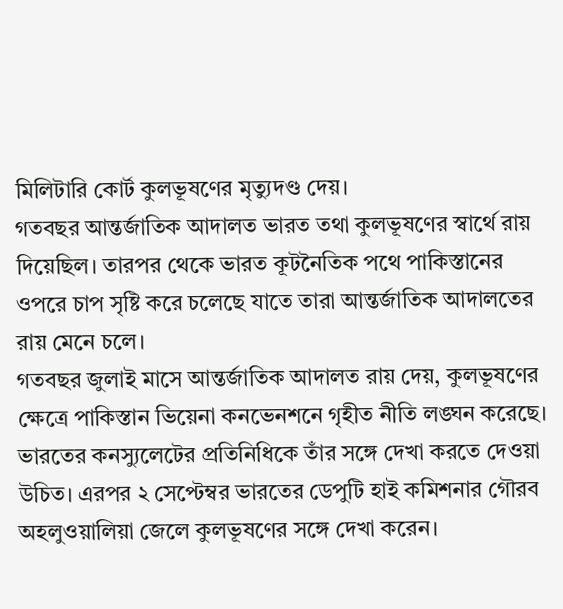মিলিটারি কোর্ট কুলভূষণের মৃত্যুদণ্ড দেয়।
গতবছর আন্তর্জাতিক আদালত ভারত তথা কুলভূষণের স্বার্থে রায় দিয়েছিল। তারপর থেকে ভারত কূটনৈতিক পথে পাকিস্তানের ওপরে চাপ সৃষ্টি করে চলেছে যাতে তারা আন্তর্জাতিক আদালতের রায় মেনে চলে।
গতবছর জুলাই মাসে আন্তর্জাতিক আদালত রায় দেয়, কুলভূষণের ক্ষেত্রে পাকিস্তান ভিয়েনা কনভেনশনে গৃহীত নীতি লঙ্ঘন করেছে। ভারতের কনস্যুলেটের প্রতিনিধিকে তাঁর সঙ্গে দেখা করতে দেওয়া উচিত। এরপর ২ সেপ্টেম্বর ভারতের ডেপুটি হাই কমিশনার গৌরব অহলুওয়ালিয়া জেলে কুলভূষণের সঙ্গে দেখা করেন।